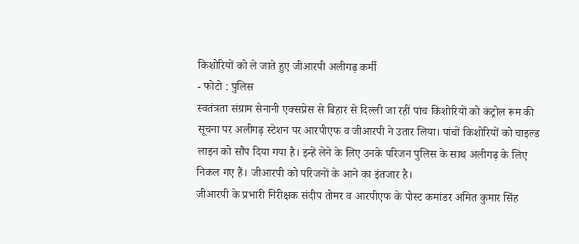किशोरियों को ले जाते हुए जीआरपी अलीगढ़ कर्मी
- फोटो : पुलिस
स्वतंत्रता संग्राम सेनानी एक्सप्रेस से बिहार से दिल्ली जा रहीं पांच किशोरियों को कंट्रोल रूम की सूचना पर अलीगढ़ स्टेशन पर आरपीएफ व जीआरपी ने उतार लिया। पांचों किशोरियों को चाइल्ड लाइन को सौंप दिया गया है। इन्हें लेने के लिए उनके परिजन पुलिस के साथ अलीगढ़ के लिए निकल गए हैं। जीआरपी को परिजनों के आने का इंतजार है।
जीआरपी के प्रभारी निरीक्षक संदीप तोमर व आरपीएफ के पोस्ट कमांडर अमित कुमार सिंह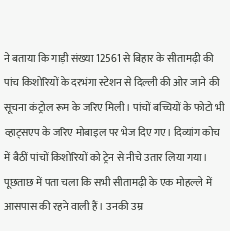ने बताया कि गाड़ी संख्या 12561 से बिहार के सीतामढ़ी की पांच किशोरियों के दरभंगा स्टेशन से दिल्ली की ओर जाने की सूचना कंट्रोल रूम के जरिए मिली। पांचों बच्चियों के फोटो भी व्हाट्सएप के जरिए मोबाइल पर भेज दिए गए। दिव्यांग कोच में बैठीं पांचों किशोरियों को ट्रेन से नीचे उतार लिया गया।
पूछताछ में पता चला कि सभी सीतामढ़ी के एक मोहल्ले में आसपास की रहने वाली हैं। उनकी उम्र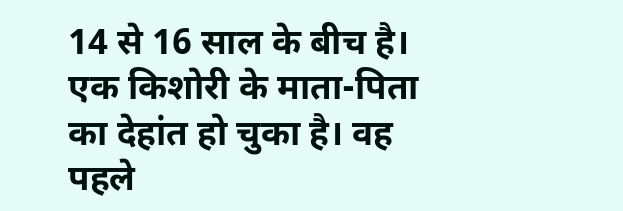14 से 16 साल के बीच है। एक किशोरी के माता-पिता का देहांत हो चुका है। वह पहले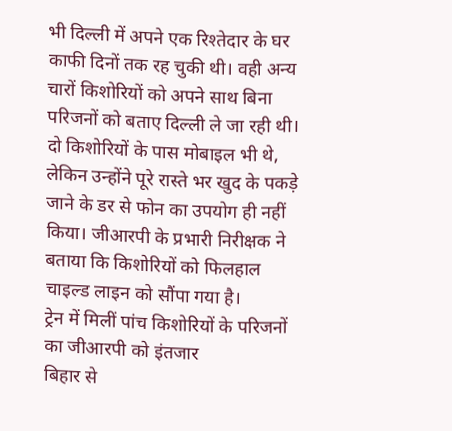भी दिल्ली में अपने एक रिश्तेदार के घर काफी दिनों तक रह चुकी थी। वही अन्य चारों किशोरियों को अपने साथ बिना परिजनों को बताए दिल्ली ले जा रही थी। दो किशोरियों के पास मोबाइल भी थे, लेकिन उन्होंने पूरे रास्ते भर खुद के पकड़े जाने के डर से फोन का उपयोग ही नहीं किया। जीआरपी के प्रभारी निरीक्षक ने बताया कि किशोरियों को फिलहाल चाइल्ड लाइन को सौंपा गया है।
ट्रेन में मिलीं पांच किशोरियों के परिजनों का जीआरपी को इंतजार
बिहार से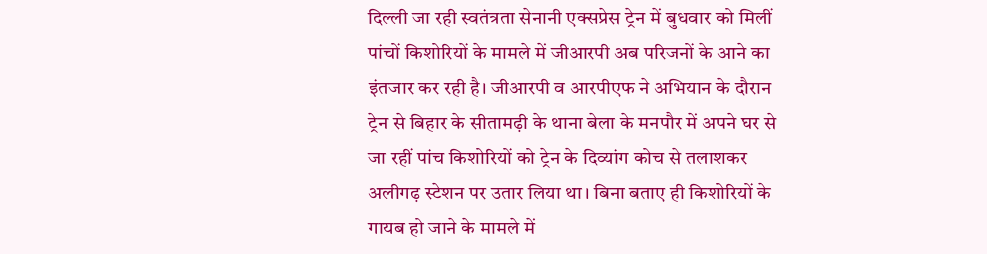दिल्ली जा रही स्वतंत्रता सेनानी एक्सप्रेस ट्रेन में बुधवार को मिलीं पांचों किशोरियों के मामले में जीआरपी अब परिजनों के आने का इंतजार कर रही है। जीआरपी व आरपीएफ ने अभियान के दौरान ट्रेन से बिहार के सीतामढ़ी के थाना बेला के मनपौर में अपने घर से जा रहीं पांच किशोरियों को ट्रेन के दिव्यांग कोच से तलाशकर अलीगढ़ स्टेशन पर उतार लिया था। बिना बताए ही किशोरियों के गायब हो जाने के मामले में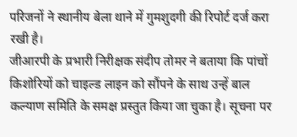परिजनों ने स्थानीय बेला थाने में गुमशुदगी की रिपोर्ट दर्ज करा रखी है।
जीआरपी के प्रभारी निरीक्षक संदीप तोमर ने बताया कि पांचों किशोरियों को चाइल्ड लाइन को सौंपने के साथ उन्हें बाल कल्याण समिति के समक्ष प्रस्तुत किया जा चुका है। सूचना पर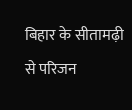बिहार के सीतामढ़ी से परिजन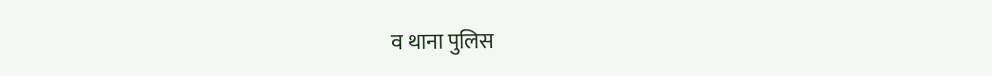व थाना पुलिस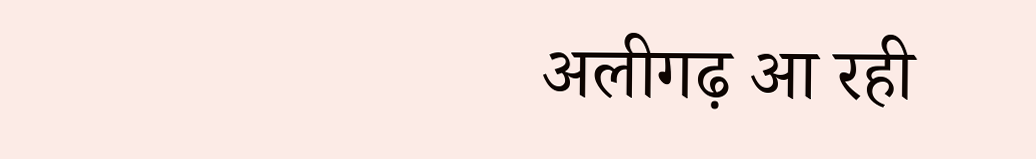अलीगढ़ आ रही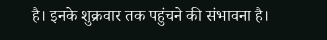है। इनके शुक्रवार तक पहुंचने की संभावना है।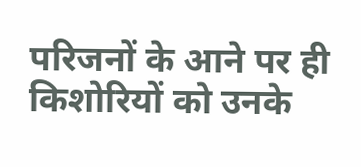परिजनों के आने पर ही किशोरियों को उनके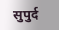सुपुर्द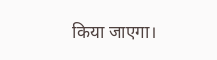किया जाएगा।